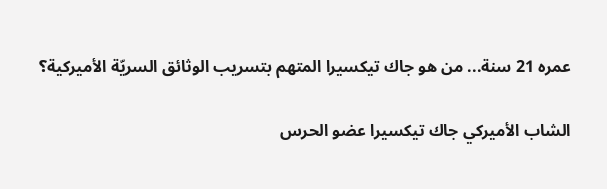عمره 21 سنة... من هو جاك تيكسيرا المتهم بتسريب الوثائق السريّة الأميركية؟

الشاب الأميركي جاك تيكسيرا عضو الحرس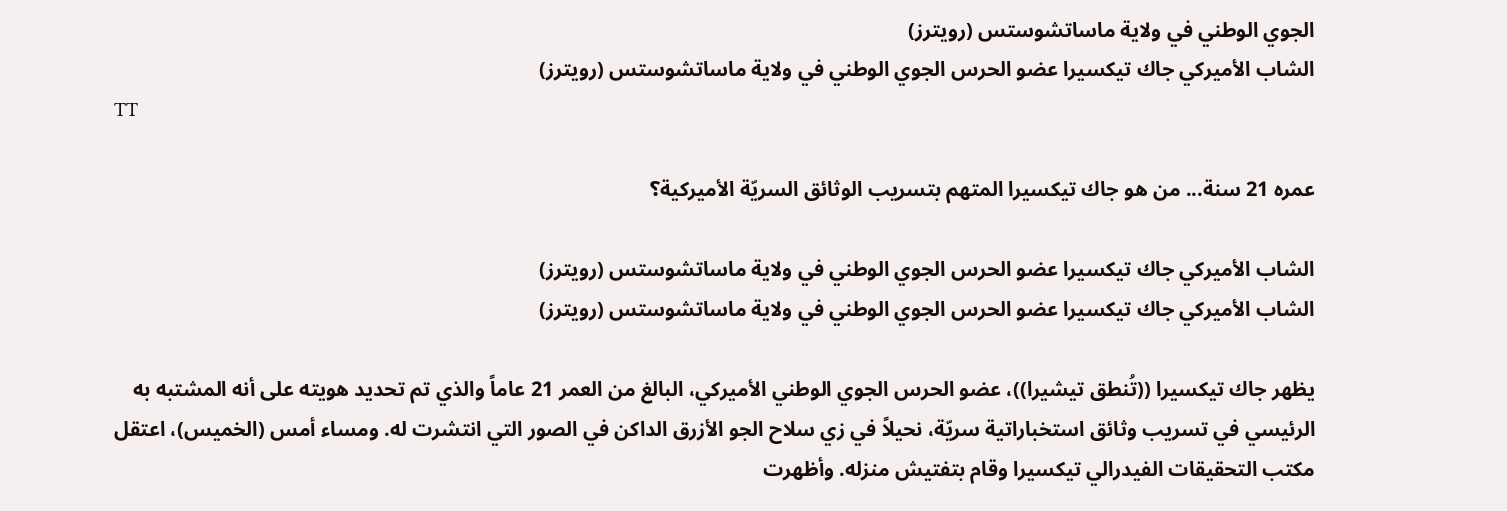الجوي الوطني في ولاية ماساتشوستس (رويترز)
الشاب الأميركي جاك تيكسيرا عضو الحرس الجوي الوطني في ولاية ماساتشوستس (رويترز)
TT

عمره 21 سنة... من هو جاك تيكسيرا المتهم بتسريب الوثائق السريّة الأميركية؟

الشاب الأميركي جاك تيكسيرا عضو الحرس الجوي الوطني في ولاية ماساتشوستس (رويترز)
الشاب الأميركي جاك تيكسيرا عضو الحرس الجوي الوطني في ولاية ماساتشوستس (رويترز)

يظهر جاك تيكسيرا ((تُنطق تيشيرا))، عضو الحرس الجوي الوطني الأميركي، البالغ من العمر 21 عاماً والذي تم تحديد هويته على أنه المشتبه به الرئيسي في تسريب وثائق استخباراتية سريّة، نحيلاً في زي سلاح الجو الأزرق الداكن في الصور التي انتشرت له. ومساء أمس (الخميس)، اعتقل مكتب التحقيقات الفيدرالي تيكسيرا وقام بتفتيش منزله. وأظهرت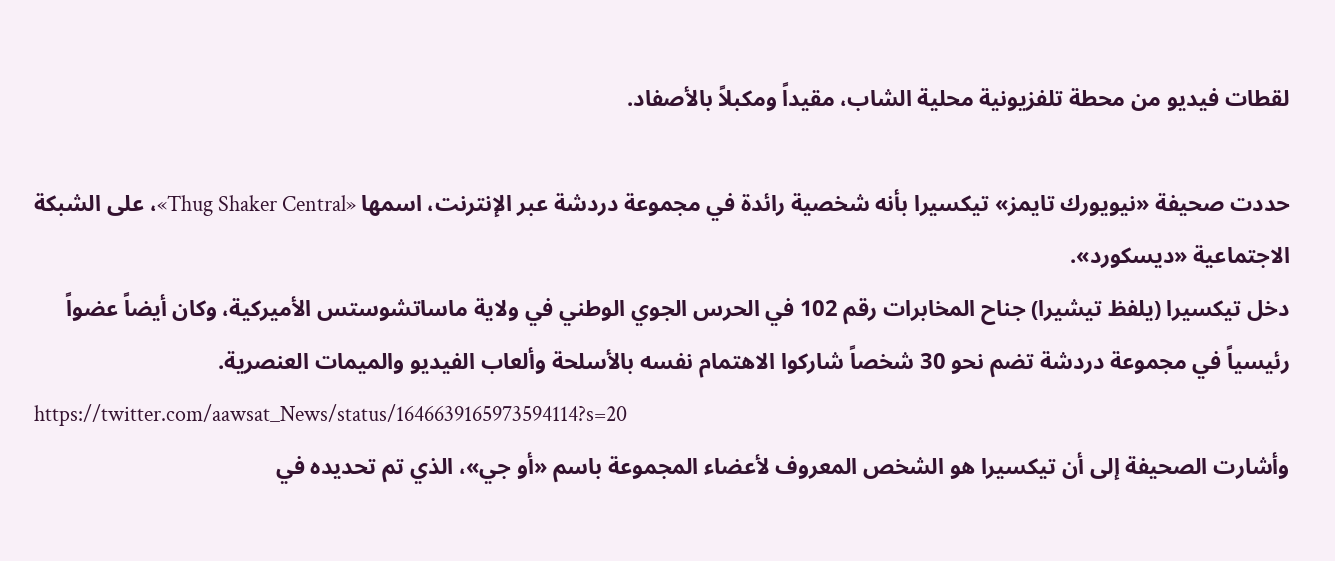لقطات فيديو من محطة تلفزيونية محلية الشاب، مقيداً ومكبلاً بالأصفاد.

حددت صحيفة «نيويورك تايمز» تيكسيرا بأنه شخصية رائدة في مجموعة دردشة عبر الإنترنت، اسمها «Thug Shaker Central»، على الشبكة الاجتماعية «ديسكورد».
دخل تيكسيرا (يلفظ تيشيرا) جناح المخابرات رقم 102 في الحرس الجوي الوطني في ولاية ماساتشوستس الأميركية، وكان أيضاً عضواً رئيسياً في مجموعة دردشة تضم نحو 30 شخصاً شاركوا الاهتمام نفسه بالأسلحة وألعاب الفيديو والميمات العنصرية.
https://twitter.com/aawsat_News/status/1646639165973594114?s=20
وأشارت الصحيفة إلى أن تيكسيرا هو الشخص المعروف لأعضاء المجموعة باسم «أو جي»، الذي تم تحديده في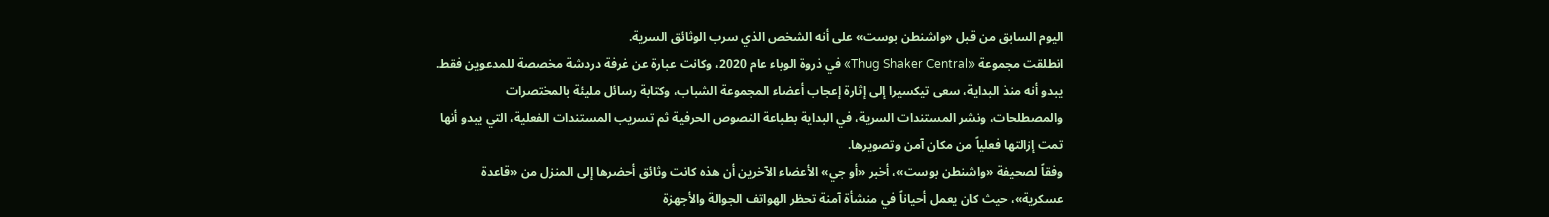اليوم السابق من قبل «واشنطن بوست» على أنه الشخص الذي سرب الوثائق السرية.
انطلقت مجموعة «Thug Shaker Central» في ذروة الوباء عام 2020، وكانت عبارة عن غرفة دردشة مخصصة للمدعوين فقط.
يبدو أنه منذ البداية، سعى تيكسيرا إلى إثارة إعجاب أعضاء المجموعة الشباب، وكتابة رسائل مليئة بالمختصرات والمصطلحات، ونشر المستندات السرية، في البداية بطباعة النصوص الحرفية ثم تسريب المستندات الفعلية، التي يبدو أنها تمت إزالتها فعلياً من مكان آمن وتصويرها.
وفقاً لصحيفة «واشنطن بوست»، أخبر «أو جي» الأعضاء الآخرين أن هذه كانت وثائق أحضرها إلى المنزل من «قاعدة عسكرية»، حيث كان يعمل أحياناً في منشأة آمنة تحظر الهواتف الجوالة والأجهزة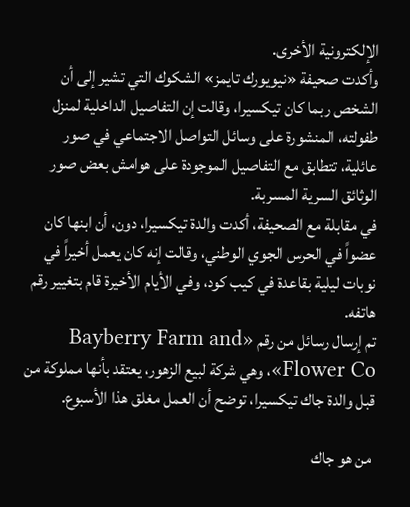الإلكترونية الأخرى.
وأكدت صحيفة «نيويورك تايمز» الشكوك التي تشير إلى أن الشخص ربما كان تيكسيرا، وقالت إن التفاصيل الداخلية لمنزل طفولته، المنشورة على وسائل التواصل الاجتماعي في صور عائلية، تتطابق مع التفاصيل الموجودة على هوامش بعض صور الوثائق السرية المسربة.
في مقابلة مع الصحيفة، أكدت والدة تيكسيرا، دون، أن ابنها كان عضواً في الحرس الجوي الوطني، وقالت إنه كان يعمل أخيراً في نوبات ليلية بقاعدة في كيب كود، وفي الأيام الأخيرة قام بتغيير رقم هاتفه.
تم إرسال رسائل من رقم «Bayberry Farm and Flower Co»، وهي شركة لبيع الزهور، يعتقد بأنها مملوكة من قبل والدة جاك تيكسيرا، توضح أن العمل مغلق هذا الأسبوع.

 من هو جاك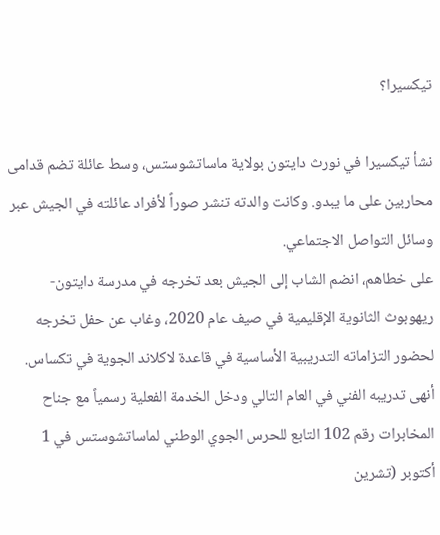تيكسيرا؟

نشأ تيكسيرا في نورث دايتون بولاية ماساتشوستس، وسط عائلة تضم قدامى محاربين على ما يبدو. وكانت والدته تنشر صوراً لأفراد عائلته في الجيش عبر وسائل التواصل الاجتماعي.
على خطاهم، انضم الشاب إلى الجيش بعد تخرجه في مدرسة دايتون-ريهوبوث الثانوية الإقليمية في صيف عام 2020، وغاب عن حفل تخرجه لحضور التزاماته التدريبية الأساسية في قاعدة لاكلاند الجوية في تكساس. أنهى تدريبه الفني في العام التالي ودخل الخدمة الفعلية رسمياً مع جناح المخابرات رقم 102 التابع للحرس الجوي الوطني لماساتشوستس في 1 أكتوبر (تشرين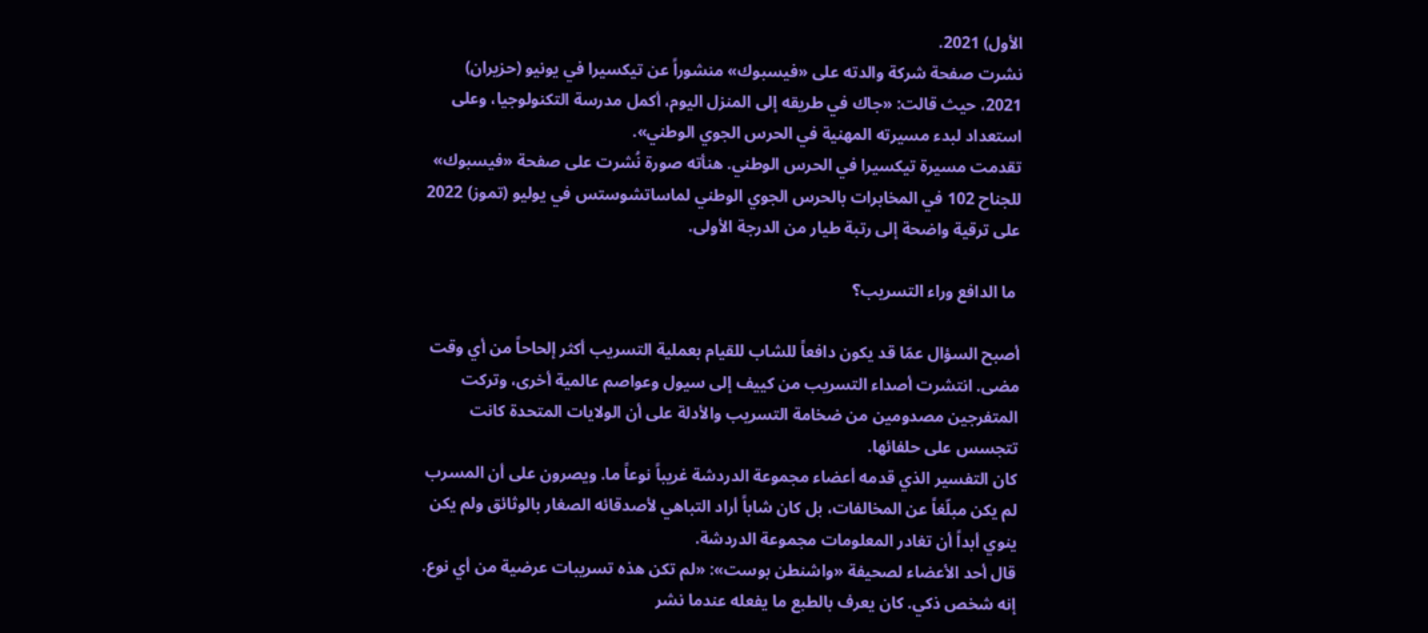الأول) 2021.
نشرت صفحة شركة والدته على «فيسبوك» منشوراً عن تيكسيرا في يونيو (حزيران) 2021، حيث قالت: «جاك في طريقه إلى المنزل اليوم، أكمل مدرسة التكنولوجيا، وعلى استعداد لبدء مسيرته المهنية في الحرس الجوي الوطني».
تقدمت مسيرة تيكسيرا في الحرس الوطني. هنأته صورة نُشرت على صفحة «فيسبوك» للجناح 102 في المخابرات بالحرس الجوي الوطني لماساتشوستس في يوليو (تموز) 2022 على ترقية واضحة إلى رتبة طيار من الدرجة الأولى.

 ما الدافع وراء التسريب؟

أصبح السؤال عمّا قد يكون دافعاً للشاب للقيام بعملية التسريب أكثر إلحاحاً من أي وقت مضى. انتشرت أصداء التسريب من كييف إلى سيول وعواصم عالمية أخرى، وتركت المتفرجين مصدومين من ضخامة التسريب والأدلة على أن الولايات المتحدة كانت تتجسس على حلفائها.
كان التفسير الذي قدمه أعضاء مجموعة الدردشة غريباً نوعاً ما. ويصرون على أن المسرب لم يكن مبلّغاً عن المخالفات، بل كان شاباً أراد التباهي لأصدقائه الصغار بالوثائق ولم يكن ينوي أبداً أن تغادر المعلومات مجموعة الدردشة.
قال أحد الأعضاء لصحيفة «واشنطن بوست»: «لم تكن هذه تسريبات عرضية من أي نوع. إنه شخص ذكي. كان يعرف بالطبع ما يفعله عندما نشر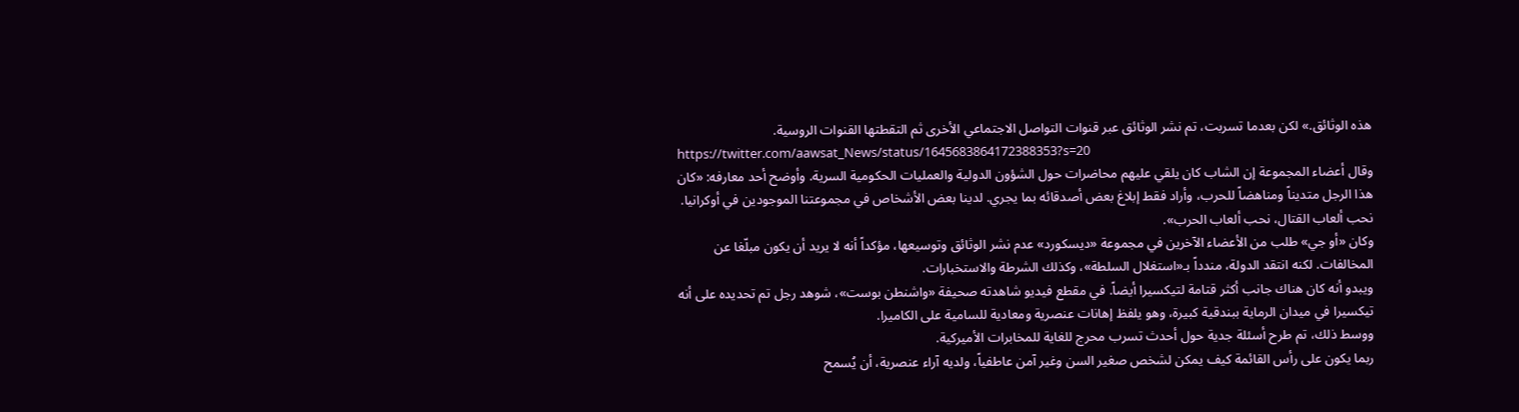هذه الوثائق.» لكن بعدما تسربت، تم نشر الوثائق عبر قنوات التواصل الاجتماعي الأخرى ثم التقطتها القنوات الروسية.
https://twitter.com/aawsat_News/status/1645683864172388353?s=20
وقال أعضاء المجموعة إن الشاب كان يلقي عليهم محاضرات حول الشؤون الدولية والعمليات الحكومية السرية. وأوضح أحد معارفه: «كان هذا الرجل متديناً ومناهضاً للحرب، وأراد فقط إبلاغ بعض أصدقائه بما يجري. لدينا بعض الأشخاص في مجموعتنا الموجودين في أوكرانيا. نحب ألعاب القتال، نحب ألعاب الحرب».
وكان «أو جي» طلب من الأعضاء الآخرين في مجموعة «ديسكورد» عدم نشر الوثائق وتوسيعها، مؤكداً أنه لا يريد أن يكون مبلّغا عن المخالفات. لكنه انتقد الدولة، مندداً بـ«استغلال السلطة»، وكذلك الشرطة والاستخبارات.
ويبدو أنه كان هناك جانب أكثر قتامة لتيكسيرا أيضاً. في مقطع فيديو شاهدته صحيفة «واشنطن بوست»، شوهد رجل تم تحديده على أنه تيكسيرا في ميدان الرماية ببندقية كبيرة، وهو يلفظ إهانات عنصرية ومعادية للسامية على الكاميرا.
ووسط ذلك، تم طرح أسئلة جدية حول أحدث تسرب محرج للغاية للمخابرات الأميركية.
ربما يكون على رأس القائمة كيف يمكن لشخص صغير السن وغير آمن عاطفياً، ولديه آراء عنصرية، أن يُسمح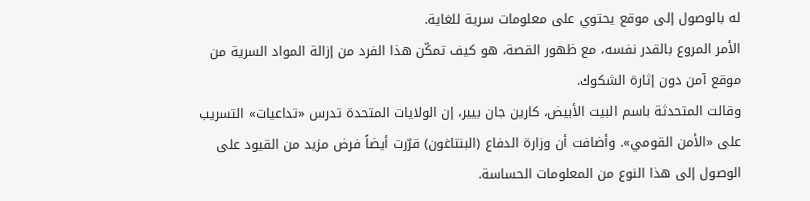له بالوصول إلى موقع يحتوي على معلومات سرية للغاية.
الأمر المروع بالقدر نفسه، مع ظهور القصة، هو كيف تمكّن هذا الفرد من إزالة المواد السرية من موقع آمن دون إثارة الشكوك.
وقالت المتحدثة باسم البيت الأبيض، كارين جان بيير، إن الولايات المتحدة تدرس «تداعيات» التسريب على «الأمن القومي». وأضافت أن وزارة الدفاع (البنتاغون) قرّرت أيضاً فرض مزيد من القيود على الوصول إلى هذا النوع من المعلومات الحساسة.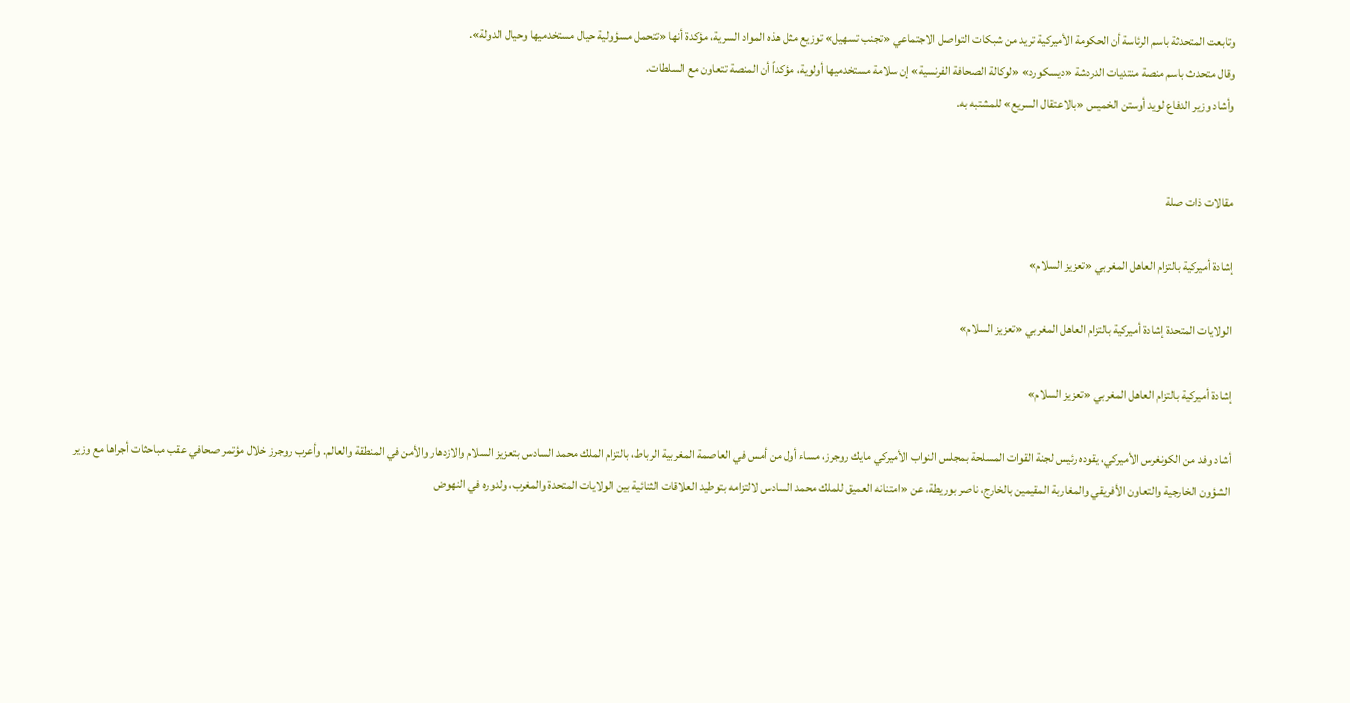وتابعت المتحدثة باسم الرئاسة أن الحكومة الأميركية تريد من شبكات التواصل الاجتماعي «تجنب تسهيل» توزيع مثل هذه المواد السرية، مؤكدة أنها «تتحمل مسؤولية حيال مستخدميها وحيال الدولة».
وقال متحدث باسم منصة منتديات الدردشة «ديسكورد» «لوكالة الصحافة الفرنسية» إن سلامة مستخدميها أولوية، مؤكداً أن المنصة تتعاون مع السلطات.
وأشاد وزير الدفاع لويد أوستن الخميس «بالاعتقال السريع» للمشتبه به.


مقالات ذات صلة

إشادة أميركية بالتزام العاهل المغربي «تعزيز السلام»

الولايات المتحدة إشادة أميركية بالتزام العاهل المغربي «تعزيز السلام»

إشادة أميركية بالتزام العاهل المغربي «تعزيز السلام»

أشاد وفد من الكونغرس الأميركي، يقوده رئيس لجنة القوات المسلحة بمجلس النواب الأميركي مايك روجرز، مساء أول من أمس في العاصمة المغربية الرباط، بالتزام الملك محمد السادس بتعزيز السلام والازدهار والأمن في المنطقة والعالم. وأعرب روجرز خلال مؤتمر صحافي عقب مباحثات أجراها مع وزير الشؤون الخارجية والتعاون الأفريقي والمغاربة المقيمين بالخارج، ناصر بوريطة، عن «امتنانه العميق للملك محمد السادس لالتزامه بتوطيد العلاقات الثنائية بين الولايات المتحدة والمغرب، ولدوره في النهوض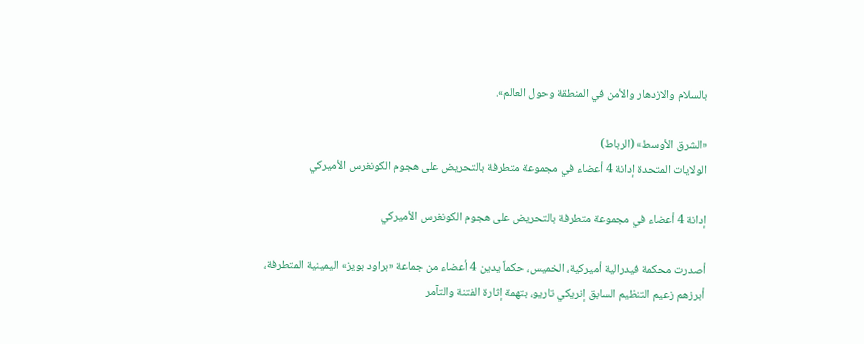بالسلام والازدهار والأمن في المنطقة وحول العالم».

«الشرق الأوسط» (الرباط)
الولايات المتحدة إدانة 4 أعضاء في مجموعة متطرفة بالتحريض على هجوم الكونغرس الأميركي

إدانة 4 أعضاء في مجموعة متطرفة بالتحريض على هجوم الكونغرس الأميركي

أصدرت محكمة فيدرالية أميركية، الخميس، حكماً يدين 4 أعضاء من جماعة «براود بويز» اليمينية المتطرفة، أبرزهم زعيم التنظيم السابق إنريكي تاريو، بتهمة إثارة الفتنة والتآمر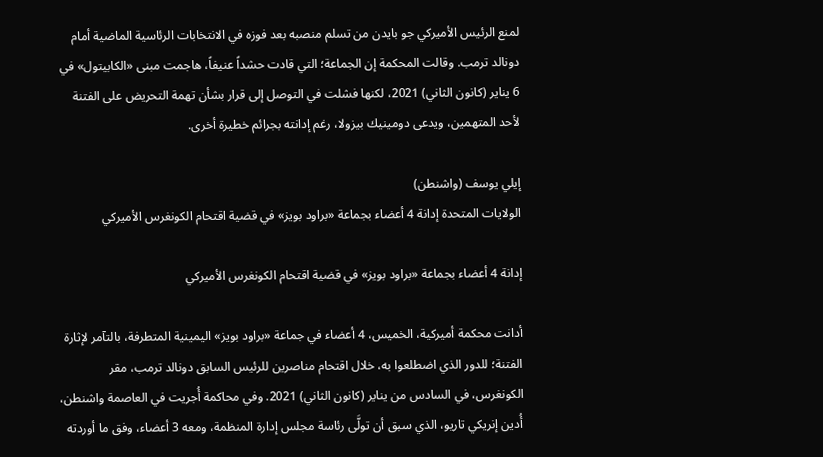لمنع الرئيس الأميركي جو بايدن من تسلم منصبه بعد فوزه في الانتخابات الرئاسية الماضية أمام دونالد ترمب. وقالت المحكمة إن الجماعة؛ التي قادت حشداً عنيفاً، هاجمت مبنى «الكابيتول» في 6 يناير (كانون الثاني) 2021، لكنها فشلت في التوصل إلى قرار بشأن تهمة التحريض على الفتنة لأحد المتهمين، ويدعى دومينيك بيزولا، رغم إدانته بجرائم خطيرة أخرى.

إيلي يوسف (واشنطن)
الولايات المتحدة إدانة 4 أعضاء بجماعة «براود بويز» في قضية اقتحام الكونغرس الأميركي

إدانة 4 أعضاء بجماعة «براود بويز» في قضية اقتحام الكونغرس الأميركي

أدانت محكمة أميركية، الخميس، 4 أعضاء في جماعة «براود بويز» اليمينية المتطرفة، بالتآمر لإثارة الفتنة؛ للدور الذي اضطلعوا به، خلال اقتحام مناصرين للرئيس السابق دونالد ترمب، مقر الكونغرس، في السادس من يناير (كانون الثاني) 2021. وفي محاكمة أُجريت في العاصمة واشنطن، أُدين إنريكي تاريو، الذي سبق أن تولَّى رئاسة مجلس إدارة المنظمة، ومعه 3 أعضاء، وفق ما أوردته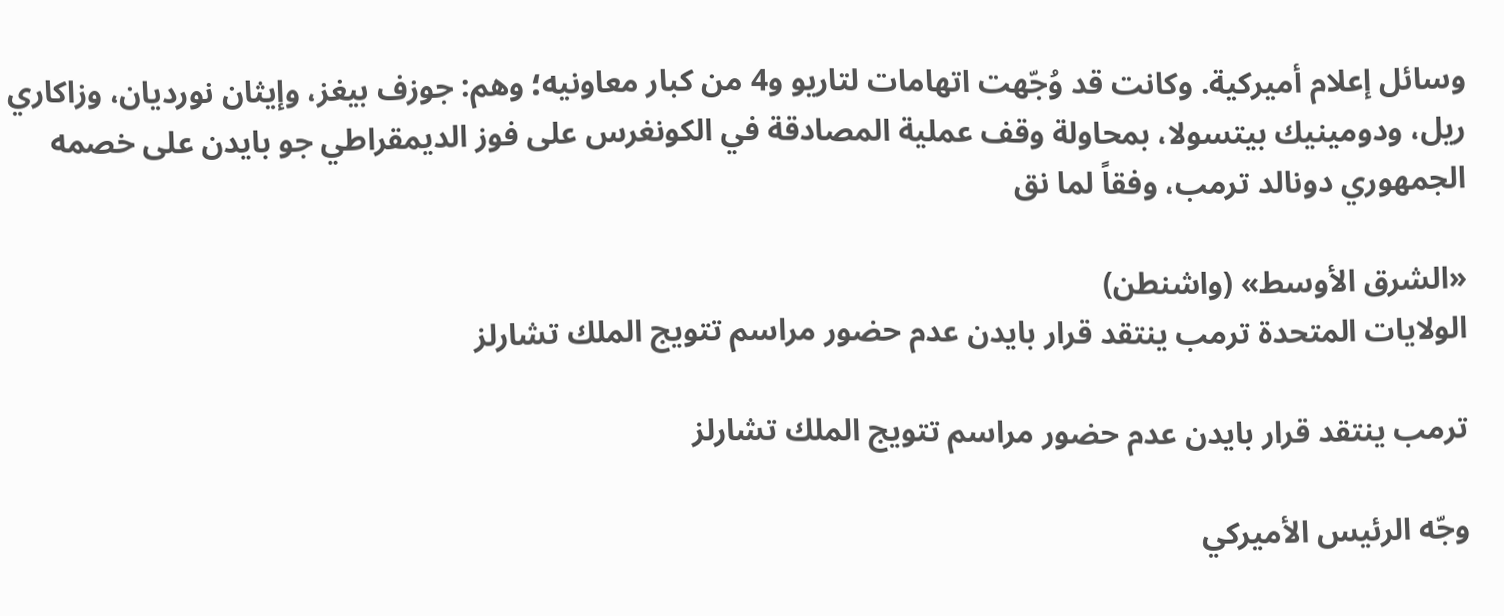وسائل إعلام أميركية. وكانت قد وُجّهت اتهامات لتاريو و4 من كبار معاونيه؛ وهم: جوزف بيغز، وإيثان نورديان، وزاكاري ريل، ودومينيك بيتسولا، بمحاولة وقف عملية المصادقة في الكونغرس على فوز الديمقراطي جو بايدن على خصمه الجمهوري دونالد ترمب، وفقاً لما نق

«الشرق الأوسط» (واشنطن)
الولايات المتحدة ترمب ينتقد قرار بايدن عدم حضور مراسم تتويج الملك تشارلز

ترمب ينتقد قرار بايدن عدم حضور مراسم تتويج الملك تشارلز

وجّه الرئيس الأميركي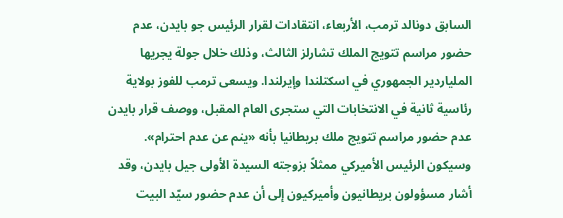السابق دونالد ترمب، الأربعاء، انتقادات لقرار الرئيس جو بايدن، عدم حضور مراسم تتويج الملك تشارلز الثالث، وذلك خلال جولة يجريها الملياردير الجمهوري في اسكتلندا وإيرلندا. ويسعى ترمب للفوز بولاية رئاسية ثانية في الانتخابات التي ستجرى العام المقبل، ووصف قرار بايدن عدم حضور مراسم تتويج ملك بريطانيا بأنه «ينم عن عدم احترام». وسيكون الرئيس الأميركي ممثلاً بزوجته السيدة الأولى جيل بايدن، وقد أشار مسؤولون بريطانيون وأميركيون إلى أن عدم حضور سيّد البيت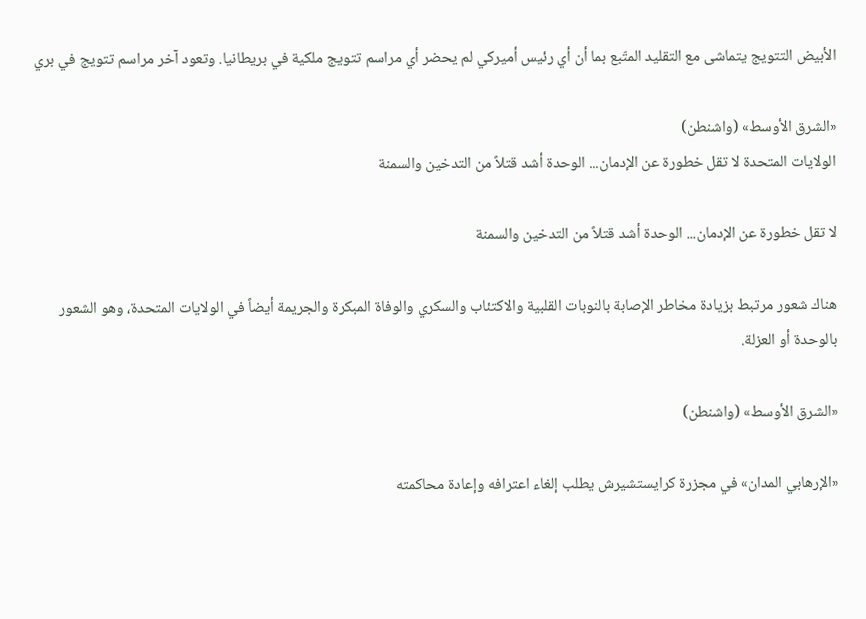الأبيض التتويج يتماشى مع التقليد المتّبع بما أن أي رئيس أميركي لم يحضر أي مراسم تتويج ملكية في بريطانيا. وتعود آخر مراسم تتويج في بري

«الشرق الأوسط» (واشنطن)
الولايات المتحدة لا تقل خطورة عن الإدمان... الوحدة أشد قتلاً من التدخين والسمنة

لا تقل خطورة عن الإدمان... الوحدة أشد قتلاً من التدخين والسمنة

هناك شعور مرتبط بزيادة مخاطر الإصابة بالنوبات القلبية والاكتئاب والسكري والوفاة المبكرة والجريمة أيضاً في الولايات المتحدة، وهو الشعور بالوحدة أو العزلة.

«الشرق الأوسط» (واشنطن)

«الإرهابي المدان» في مجزرة كرايستشيرش يطلب إلغاء اعترافه وإعادة محاكمته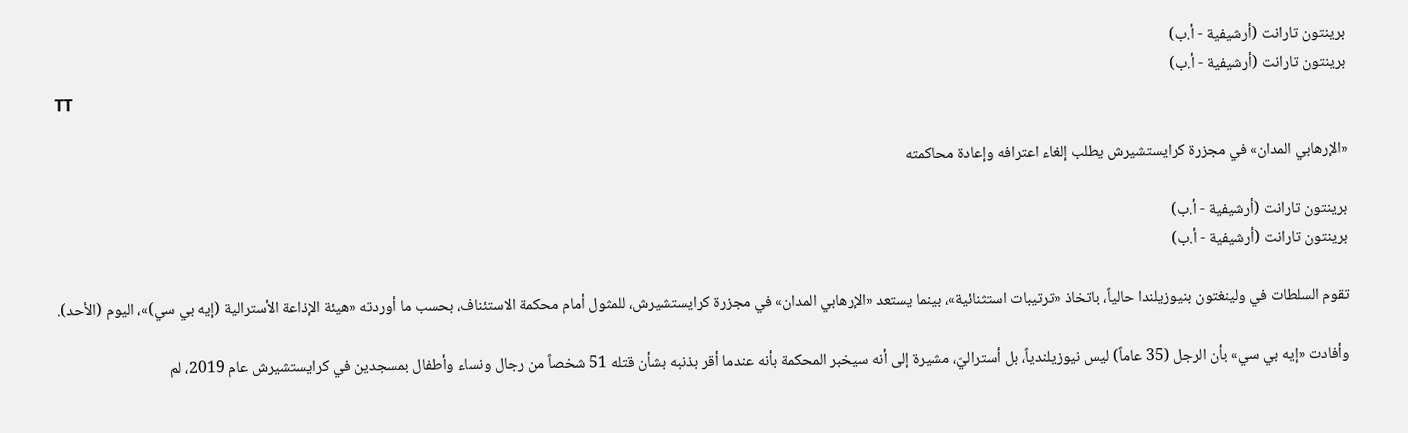برينتون تارانت (أرشيفية - أ.ب)
برينتون تارانت (أرشيفية - أ.ب)
TT

«الإرهابي المدان» في مجزرة كرايستشيرش يطلب إلغاء اعترافه وإعادة محاكمته

برينتون تارانت (أرشيفية - أ.ب)
برينتون تارانت (أرشيفية - أ.ب)

تقوم السلطات في ولينغتون بنيوزيلندا حالياً، باتخاذ «ترتيبات استثنائية»، بينما يستعد «الإرهابي المدان» في مجزرة كرايستشيرش، للمثول أمام محكمة الاستئناف، بحسب ما أوردته «هيئة الإذاعة الأسترالية (إيه بي سي)»، اليوم (الأحد).

وأفادت «إيه بي سي» بأن الرجل (35 عاماً) ليس نيوزيلندياً، بل أستراليّ، مشيرة إلى أنه سيخبر المحكمة بأنه عندما أقر بذنبه بشأن قتله 51 شخصاً من رجال ونساء وأطفال بمسجدين في كرايستشيرش عام 2019، لم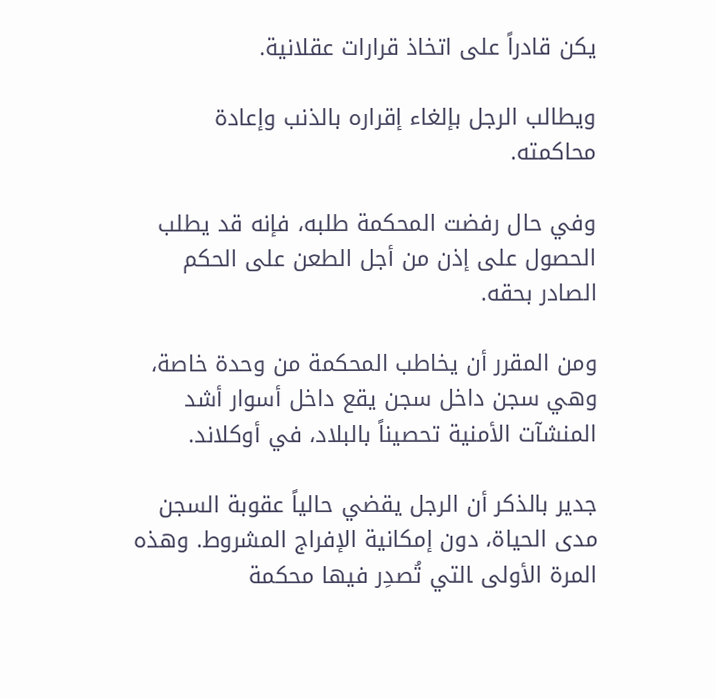يكن قادراً على اتخاذ قرارات عقلانية.

ويطالب الرجل بإلغاء إقراره بالذنب وإعادة محاكمته.

وفي حال رفضت المحكمة طلبه، فإنه قد يطلب الحصول على إذن من أجل الطعن على الحكم الصادر بحقه.

ومن المقرر أن يخاطب المحكمة من وحدة خاصة، وهي سجن داخل سجن يقع داخل أسوار أشد المنشآت الأمنية تحصيناً بالبلاد، في أوكلاند.

جدير بالذكر أن الرجل يقضي حالياً عقوبة السجن مدى الحياة، دون إمكانية الإفراج المشروط. وهذه المرة الأولى ‍التي تُصدِر فيها محكمة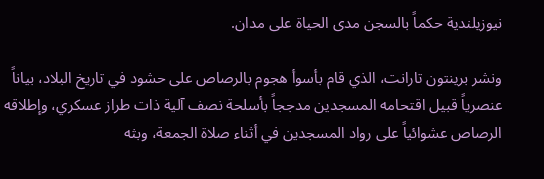نيوزيلندية حكماً بالسجن مدى الحياة على مدان.

ونشر ‌برينتون تارانت، الذي قام بأسوأ هجوم بالرصاص على حشود في تاريخ البلاد، بياناً عنصرياً قبيل اقتحامه المسجدين مدججاً بأسلحة نصف آلية ذات طراز عسكري، وإطلاقه الرصاص عشوائياً على رواد المسجدين في أثناء صلاة الجمعة، وبثه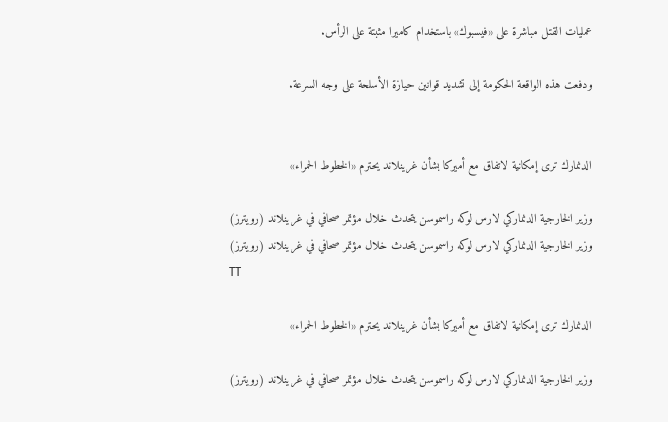عمليات القتل مباشرة على «فيسبوك» باستخدام كاميرا مثبتة على الرأس.

ودفعت هذه الواقعة الحكومة إلى تشديد قوانين حيازة الأسلحة ‌على وجه السرعة.


الدنمارك ترى إمكانية لاتفاق مع أميركا بشأن غرينلاند يحترم «الخطوط الحمراء»

وزير الخارجية الدنماركي لارس لوكه راسموسن يتحدث خلال مؤتمر صحافي في غرينلاند (رويترز)
وزير الخارجية الدنماركي لارس لوكه راسموسن يتحدث خلال مؤتمر صحافي في غرينلاند (رويترز)
TT

الدنمارك ترى إمكانية لاتفاق مع أميركا بشأن غرينلاند يحترم «الخطوط الحمراء»

وزير الخارجية الدنماركي لارس لوكه راسموسن يتحدث خلال مؤتمر صحافي في غرينلاند (رويترز)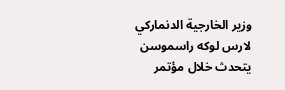وزير الخارجية الدنماركي لارس لوكه راسموسن يتحدث خلال مؤتمر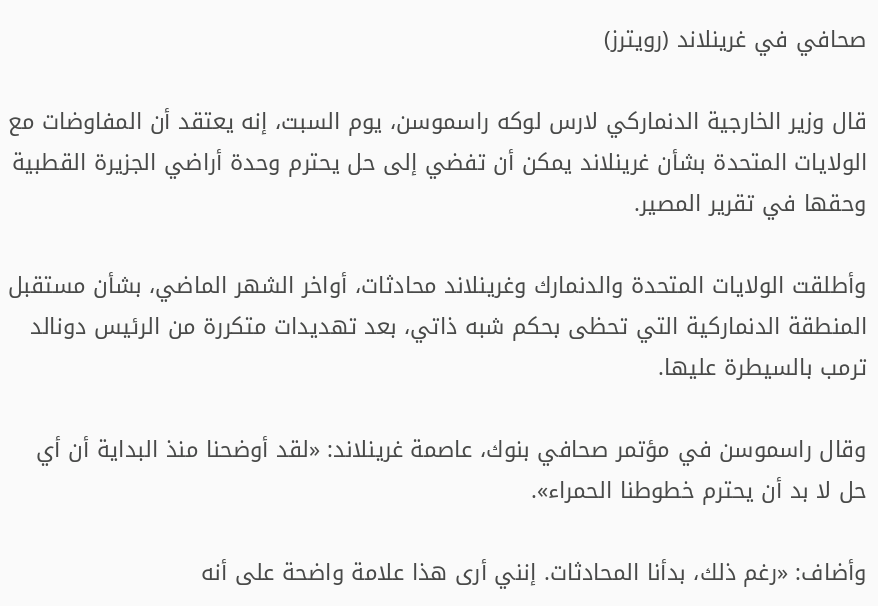صحافي في غرينلاند (رويترز)

قال وزير الخارجية الدنماركي لارس لوكه راسموسن، يوم السبت، إنه يعتقد أن المفاوضات مع الولايات المتحدة بشأن غرينلاند يمكن أن تفضي إلى حل يحترم وحدة أراضي الجزيرة القطبية وحقها في تقرير المصير.

وأطلقت الولايات المتحدة والدنمارك وغرينلاند محادثات، أواخر الشهر الماضي، بشأن مستقبل المنطقة الدنماركية التي تحظى بحكم شبه ذاتي، بعد تهديدات متكررة من الرئيس دونالد ترمب بالسيطرة عليها.

وقال راسموسن في مؤتمر صحافي بنوك، عاصمة غرينلاند: «لقد أوضحنا منذ البداية أن أي حل لا بد أن يحترم خطوطنا الحمراء».

وأضاف: «رغم ذلك، بدأنا المحادثات. إنني أرى هذا علامة واضحة على أنه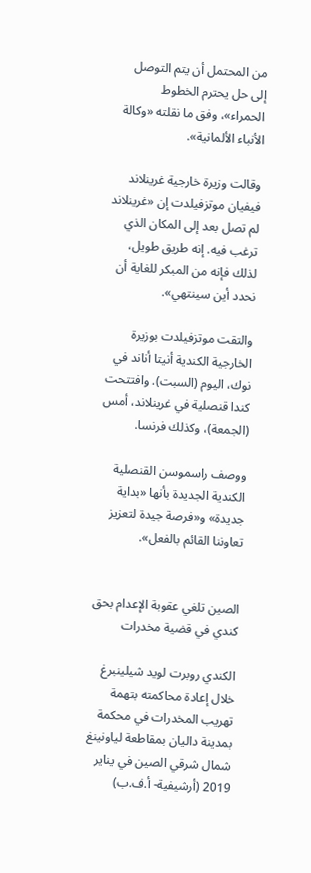من المحتمل أن يتم التوصل إلى حل يحترم الخطوط الحمراء»، وفق ما نقلته «وكالة الأنباء الألمانية».

وقالت وزيرة خارجية غرينلاند فيفيان موتزفيلدت إن «غرينلاند لم تصل بعد إلى المكان الذي ترغب فيه. إنه طريق طويل، لذلك فإنه من المبكر للغاية أن نحدد أين سينتهي».

والتقت موتزفيلدت بوزيرة الخارجية الكندية أنيتا أناند في نوك، اليوم (السبت). وافتتحت كندا قنصلية في غرينلاند، أمس (الجمعة)، وكذلك فرنسا.

ووصف راسموسن القنصلية الكندية الجديدة بأنها «بداية جديدة» و«فرصة جيدة لتعزيز تعاوننا القائم بالفعل».


الصين تلغي عقوبة الإعدام بحق كندي في قضية مخدرات

الكندي روبرت لويد شيلينبرغ خلال إعادة محاكمته بتهمة تهريب المخدرات في محكمة بمدينة داليان بمقاطعة لياونينغ شمال شرقي الصين في يناير 2019 (أرشيفية- أ.ف.ب)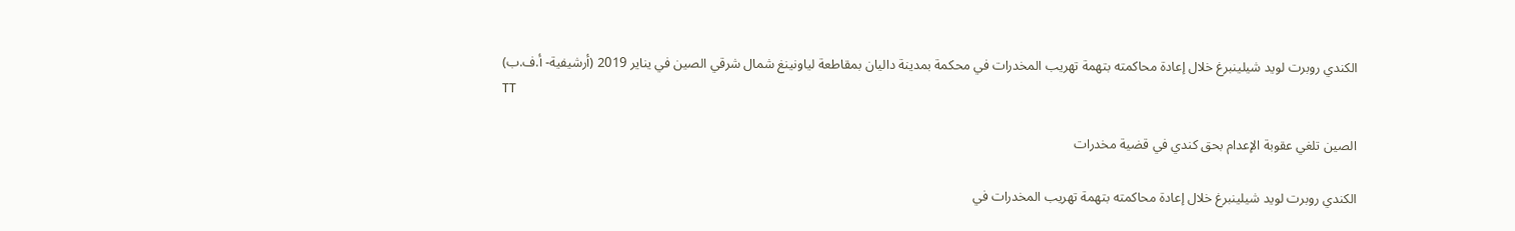الكندي روبرت لويد شيلينبرغ خلال إعادة محاكمته بتهمة تهريب المخدرات في محكمة بمدينة داليان بمقاطعة لياونينغ شمال شرقي الصين في يناير 2019 (أرشيفية- أ.ف.ب)
TT

الصين تلغي عقوبة الإعدام بحق كندي في قضية مخدرات

الكندي روبرت لويد شيلينبرغ خلال إعادة محاكمته بتهمة تهريب المخدرات في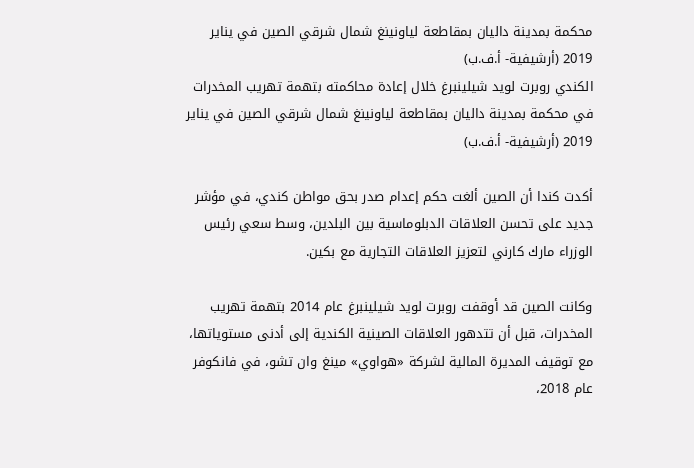محكمة بمدينة داليان بمقاطعة لياونينغ شمال شرقي الصين في يناير 2019 (أرشيفية- أ.ف.ب)
الكندي روبرت لويد شيلينبرغ خلال إعادة محاكمته بتهمة تهريب المخدرات في محكمة بمدينة داليان بمقاطعة لياونينغ شمال شرقي الصين في يناير 2019 (أرشيفية- أ.ف.ب)

أكدت كندا أن الصين ألغت حكم إعدام صدر بحق مواطن كندي، في مؤشر جديد على تحسن العلاقات الدبلوماسية بين البلدين، وسط سعي رئيس الوزراء مارك كارني لتعزيز العلاقات التجارية مع بكين.

وكانت الصين قد أوقفت روبرت لويد شيلينبرغ عام 2014 بتهمة تهريب المخدرات، قبل أن تتدهور العلاقات الصينية الكندية إلى أدنى مستوياتها، مع توقيف المديرة المالية لشركة «هواوي» مينغ وان تشو، في فانكوفر عام 2018،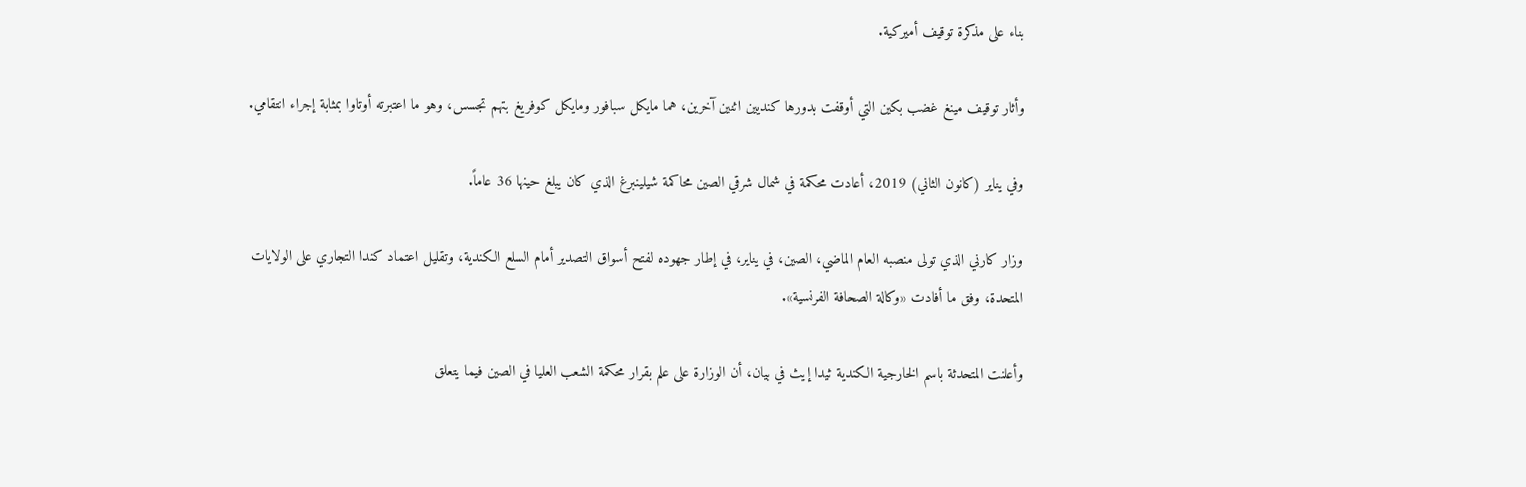بناء على مذكرة توقيف أميركية.

وأثار توقيف مينغ غضب بكين التي أوقفت بدورها كنديين اثنين آخرين، هما مايكل سبافور ومايكل كوفريغ بتهم تجسس، وهو ما اعتبرته أوتاوا بمثابة إجراء انتقامي.

وفي يناير (كانون الثاني) 2019، أعادت محكمة في شمال شرقي الصين محاكمة شيلينبرغ الذي كان يبلغ حينها 36 عاماً.

وزار كارني الذي تولى منصبه العام الماضي، الصين، في يناير، في إطار جهوده لفتح أسواق التصدير أمام السلع الكندية، وتقليل اعتماد كندا التجاري على الولايات المتحدة، وفق ما أفادت «وكالة الصحافة الفرنسية».

وأعلنت المتحدثة باسم الخارجية الكندية ثيدا إيث في بيان، أن الوزارة على علم بقرار محكمة الشعب العليا في الصين فيما يتعلق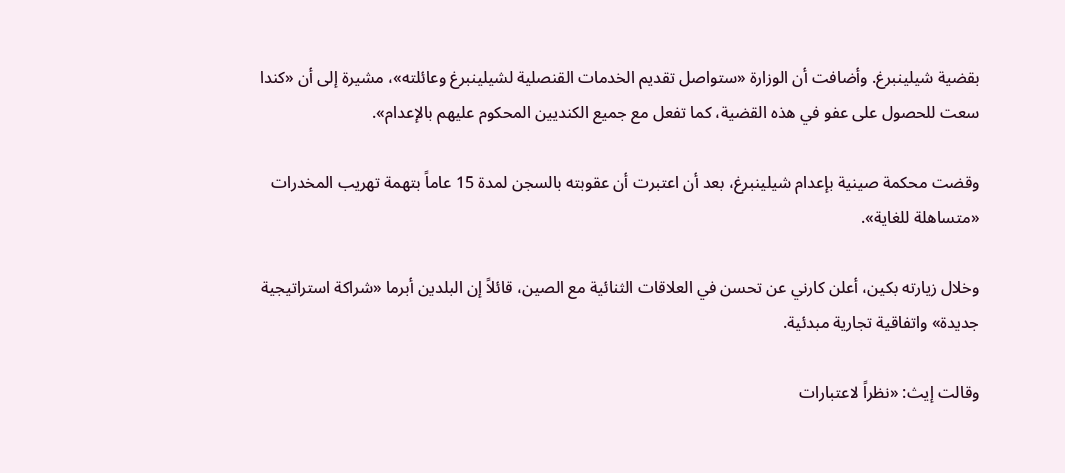بقضية شيلينبرغ. وأضافت أن الوزارة «ستواصل تقديم الخدمات القنصلية لشيلينبرغ وعائلته»، مشيرة إلى أن «كندا سعت للحصول على عفو في هذه القضية، كما تفعل مع جميع الكنديين المحكوم عليهم بالإعدام».

وقضت محكمة صينية بإعدام شيلينبرغ، بعد أن اعتبرت أن عقوبته بالسجن لمدة 15 عاماً بتهمة تهريب المخدرات «متساهلة للغاية».

وخلال زيارته بكين، أعلن كارني عن تحسن في العلاقات الثنائية مع الصين، قائلاً إن البلدين أبرما «شراكة استراتيجية جديدة» واتفاقية تجارية مبدئية.

وقالت إيث: «نظراً لاعتبارات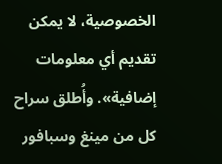الخصوصية، لا يمكن تقديم أي معلومات إضافية». وأُطلق سراح كل من مينغ وسبافور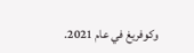وكوفريغ في عام 2021.